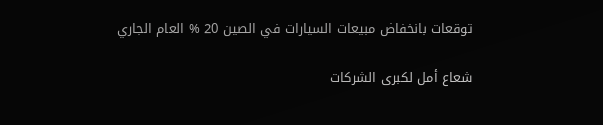توقعات بانخفاض مبيعات السيارات في الصين 20 % العام الجاري

شعاع أمل لكبرى الشركات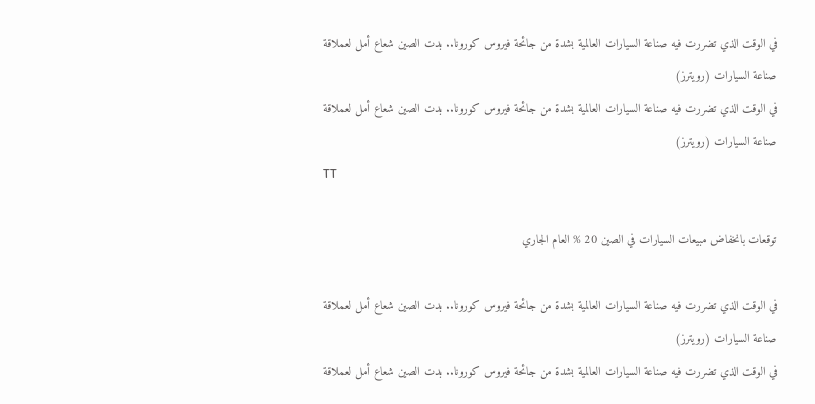في الوقت الذي تضررت فيه صناعة السيارات العالمية بشدة من جائحة فيروس كورونا.. بدت الصين شعاع أمل لعملاقة صناعة السيارات (رويترز)
في الوقت الذي تضررت فيه صناعة السيارات العالمية بشدة من جائحة فيروس كورونا.. بدت الصين شعاع أمل لعملاقة صناعة السيارات (رويترز)
TT

توقعات بانخفاض مبيعات السيارات في الصين 20 % العام الجاري

في الوقت الذي تضررت فيه صناعة السيارات العالمية بشدة من جائحة فيروس كورونا.. بدت الصين شعاع أمل لعملاقة صناعة السيارات (رويترز)
في الوقت الذي تضررت فيه صناعة السيارات العالمية بشدة من جائحة فيروس كورونا.. بدت الصين شعاع أمل لعملاقة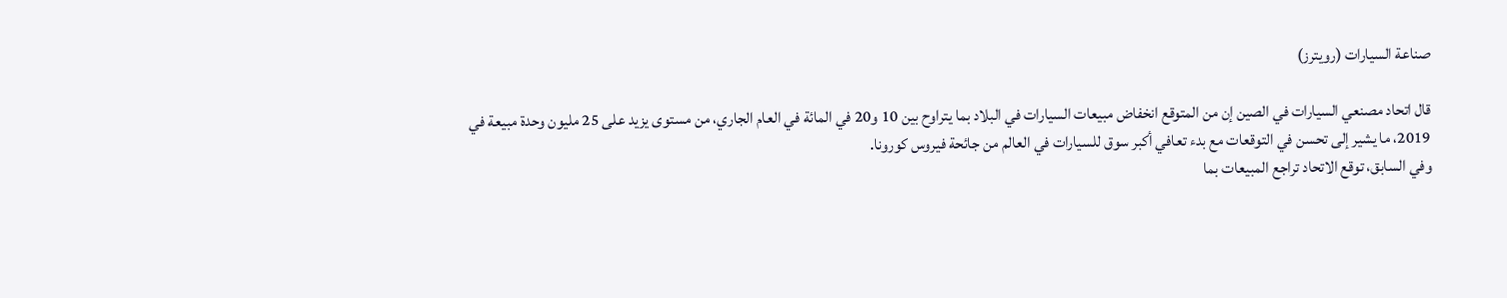صناعة السيارات (رويترز)

قال اتحاد مصنعي السيارات في الصين إن من المتوقع انخفاض مبيعات السيارات في البلاد بما يتراوح بين 10 و20 في المائة في العام الجاري، من مستوى يزيد على 25 مليون وحدة مبيعة في 2019، ما يشير إلى تحسن في التوقعات مع بدء تعافي أكبر سوق للسيارات في العالم من جائحة فيروس كورونا.
وفي السابق، توقع الاتحاد تراجع المبيعات بما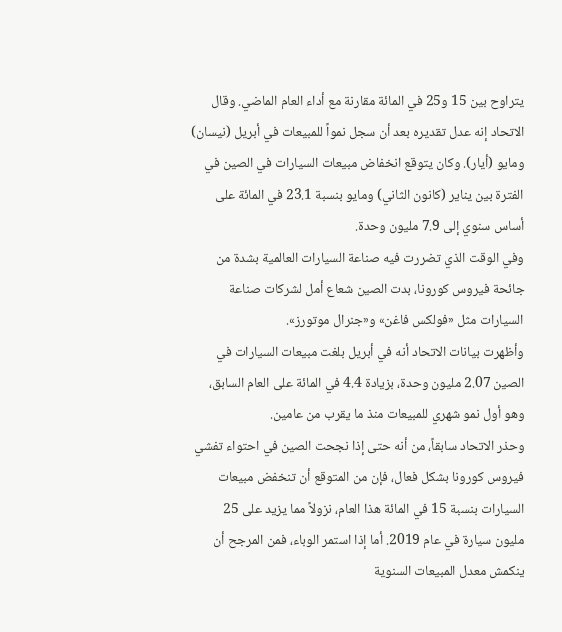يتراوح بين 15 و25 في المائة مقارنة مع أداء العام الماضي. وقال الاتحاد إنه عدل تقديره بعد أن سجل نمواً للمبيعات في أبريل (نيسان) ومايو (أيار). وكان يتوقع انخفاض مبيعات السيارات في الصين في الفترة بين يناير (كانون الثاني) ومايو بنسبة 23.1 في المائة على أساس سنوي إلى 7.9 مليون وحدة.
وفي الوقت الذي تضررت فيه صناعة السيارات العالمية بشدة من جائحة فيروس كورونا، بدت الصين شعاع أمل لشركات صناعة السيارات مثل «فولكس فاغن» و«جنرال موتورز».
وأظهرت بيانات الاتحاد أنه في أبريل بلغت مبيعات السيارات في الصين 2.07 مليون وحدة، بزيادة 4.4 في المائة على العام السابق، وهو أول نمو شهري للمبيعات منذ ما يقرب من عامين.
وحذر الاتحاد سابقاً، من أنه حتى إذا نجحت الصين في احتواء تفشي فيروس كورونا بشكل فعال، فإن من المتوقع أن تنخفض مبيعات السيارات بنسبة 15 في المائة هذا العام، نزولاً مما يزيد على 25 مليون سيارة في عام 2019. أما إذا استمر الوباء، فمن المرجح أن ينكمش معدل المبيعات السنوية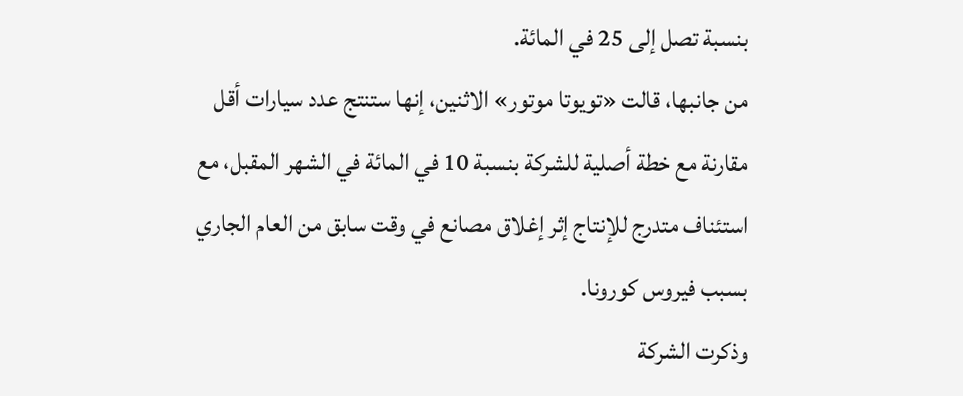بنسبة تصل إلى 25 في المائة.
من جانبها، قالت «تويوتا موتور» الاثنين، إنها ستنتج عدد سيارات أقل مقارنة مع خطة أصلية للشركة بنسبة 10 في المائة في الشهر المقبل، مع استئناف متدرج للإنتاج إثر إغلاق مصانع في وقت سابق من العام الجاري بسبب فيروس كورونا.
وذكرت الشركة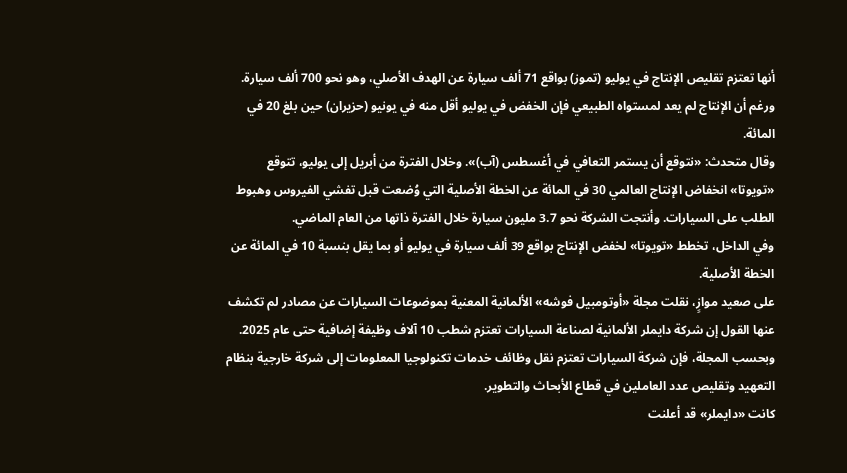أنها تعتزم تقليص الإنتاج في يوليو (تموز) بواقع 71 ألف سيارة عن الهدف الأصلي، وهو نحو 700 ألف سيارة. ورغم أن الإنتاج لم يعد لمستواه الطبيعي فإن الخفض في يوليو أقل منه في يونيو (حزيران) حين بلغ 20 في المائة.
وقال متحدث: «نتوقع أن يستمر التعافي في أغسطس (آب)». وخلال الفترة من أبريل إلى يوليو، تتوقع «تويوتا» انخفاض الإنتاج العالمي 30 في المائة عن الخطة الأصلية التي وُضعت قبل تفشي الفيروس وهبوط الطلب على السيارات. وأنتجت الشركة نحو 3.7 مليون سيارة خلال الفترة ذاتها من العام الماضي.
وفي الداخل، تخطط «تويوتا» لخفض الإنتاج بواقع 39 ألف سيارة في يوليو أو بما يقل بنسبة 10 في المائة عن الخطة الأصلية.
على صعيد موازٍ، نقلت مجلة «أوتومبيل فوشه» الألمانية المعنية بموضوعات السيارات عن مصادر لم تكشف عنها القول إن شركة دايملر الألمانية لصناعة السيارات تعتزم شطب 10 آلاف وظيفة إضافية حتى عام 2025.
وبحسب المجلة، فإن شركة السيارات تعتزم نقل وظائف خدمات تكنولوجيا المعلومات إلى شركة خارجية بنظام التعهيد وتقليص عدد العاملين في قطاع الأبحاث والتطوير.
كانت «دايملر» قد أعلنت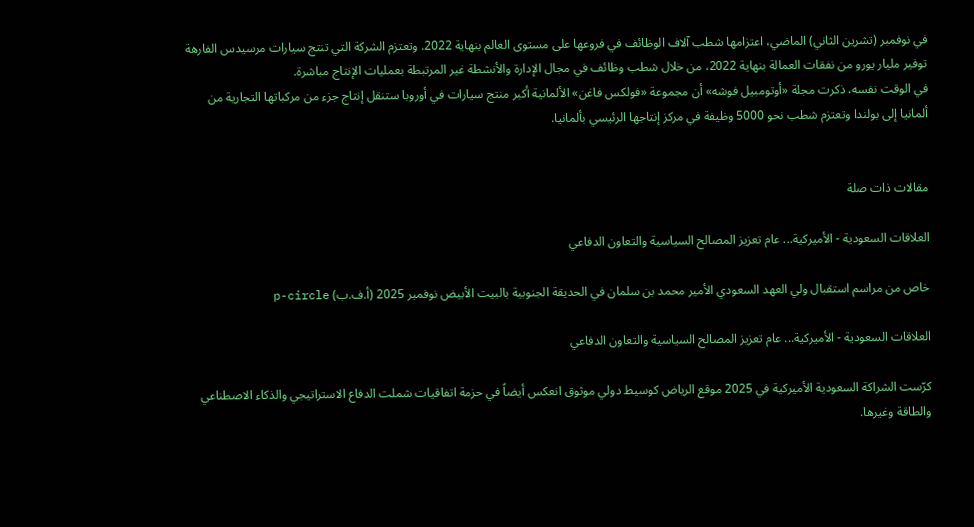في نوفمبر (تشرين الثاني) الماضي، اعتزامها شطب آلاف الوظائف في فروعها على مستوى العالم بنهاية 2022. وتعتزم الشركة التي تنتج سيارات مرسيدس الفارهة توفير مليار يورو من نفقات العمالة بنهاية 2022، من خلال شطب وظائف في مجال الإدارة والأنشطة غير المرتبطة بعمليات الإنتاج مباشرة.
في الوقت نفسه، ذكرت مجلة «أوتومبيل فوشه» أن مجموعة «فولكس فاغن» الألمانية أكبر منتج سيارات في أوروبا ستنقل إنتاج جزء من مركباتها التجارية من ألمانيا إلى بولندا وتعتزم شطب نحو 5000 وظيفة في مركز إنتاجها الرئيسي بألمانيا.


مقالات ذات صلة

العلاقات السعودية - الأميركية... عام تعزيز المصالح السياسية والتعاون الدفاعي

خاص من مراسم استقبال ولي العهد السعودي الأمير محمد بن سلمان في الحديقة الجنوبية بالبيت الأبيض نوفمبر 2025 (أ.ف.ب) p-circle

العلاقات السعودية - الأميركية... عام تعزيز المصالح السياسية والتعاون الدفاعي

كرّست الشراكة السعودية الأميركية في 2025 موقع الرياض كوسيط دولي موثوق انعكس أيضاً في حزمة اتفاقيات شملت الدفاع الاستراتيجي والذكاء الاصطناعي والطاقة وغيرها.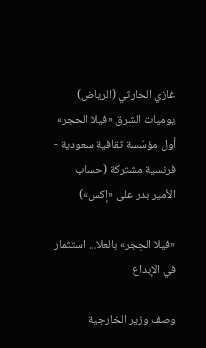غازي الحارثي (الرياض)
يوميات الشرق «فيلا الحجر» أول مؤسّسة ثقافية سعودية - فرنسية مشتركة (حساب الأمير بدر على «إكس»)

«فيلا الحِجر» بالعلا... استثمار في الإبداع

وصف وزير الخارجية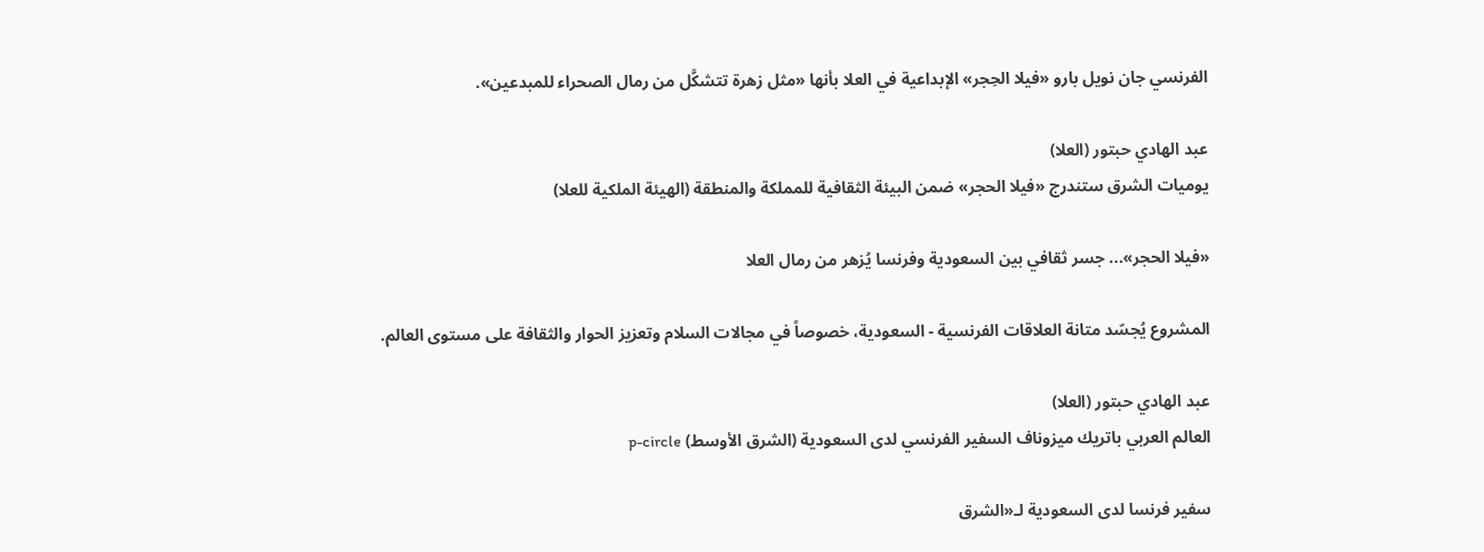الفرنسي جان نويل بارو «فيلا الحِجر» الإبداعية في العلا بأنها «مثل زهرة تتشكَّل من رمال الصحراء للمبدعين».

عبد الهادي حبتور (العلا)
يوميات الشرق ستندرج «فيلا الحجر» ضمن البيئة الثقافية للمملكة والمنطقة (الهيئة الملكية للعلا)

«فيلا الحجر»... جسر ثقافي بين السعودية وفرنسا يُزهر من رمال العلا

المشروع يُجسّد متانة العلاقات الفرنسية - السعودية، خصوصاً في مجالات السلام وتعزيز الحوار والثقافة على مستوى العالم.

عبد الهادي حبتور (العلا)
العالم العربي باتريك ميزوناف السفير الفرنسي لدى السعودية (الشرق الأوسط) p-circle

سفير فرنسا لدى السعودية لـ«الشرق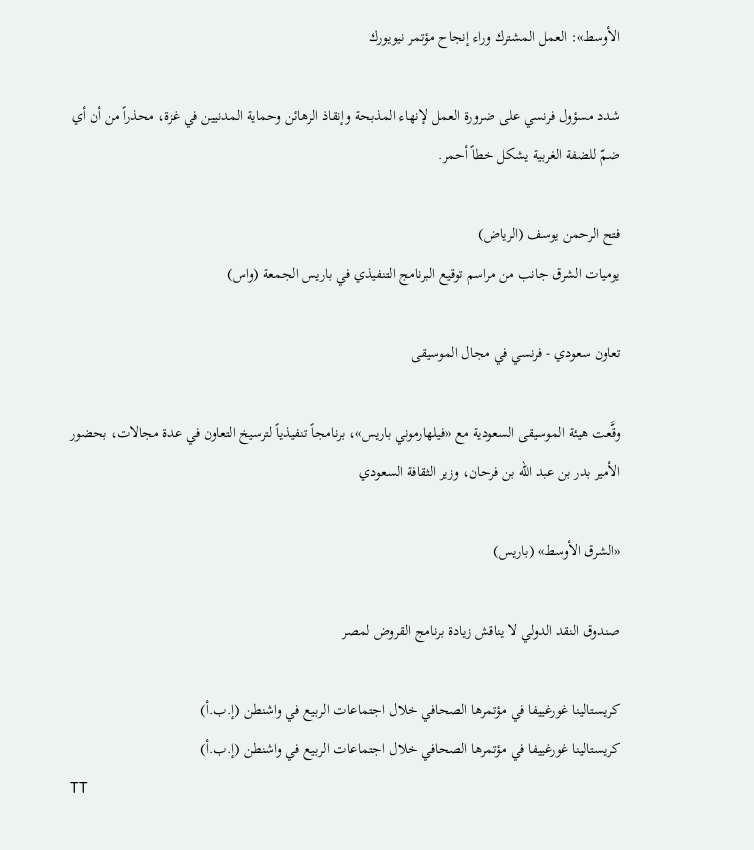الأوسط»: العمل المشترك وراء إنجاح مؤتمر نيويورك

شدد مسؤول فرنسي على ضرورة العمل لإنهاء المذبحة وإنقاذ الرهائن وحماية المدنيين في غزة، محذراً من أن أي ضمّ للضفة الغربية يشكل خطاً أحمر.

فتح الرحمن يوسف (الرياض)
يوميات الشرق جانب من مراسم توقيع البرنامج التنفيذي في باريس الجمعة (واس)

تعاون سعودي - فرنسي في مجال الموسيقى

وقَّعت هيئة الموسيقى السعودية مع «فيلهارموني باريس»، برنامجاً تنفيذياً لترسيخ التعاون في عدة مجالات، بحضور الأمير بدر بن عبد الله بن فرحان، وزير الثقافة السعودي

«الشرق الأوسط» (باريس)

صندوق النقد الدولي لا يناقش زيادة برنامج القروض لمصر

كريستالينا غورغييفا في مؤتمرها الصحافي خلال اجتماعات الربيع في واشنطن (إ.ب.أ)
كريستالينا غورغييفا في مؤتمرها الصحافي خلال اجتماعات الربيع في واشنطن (إ.ب.أ)
TT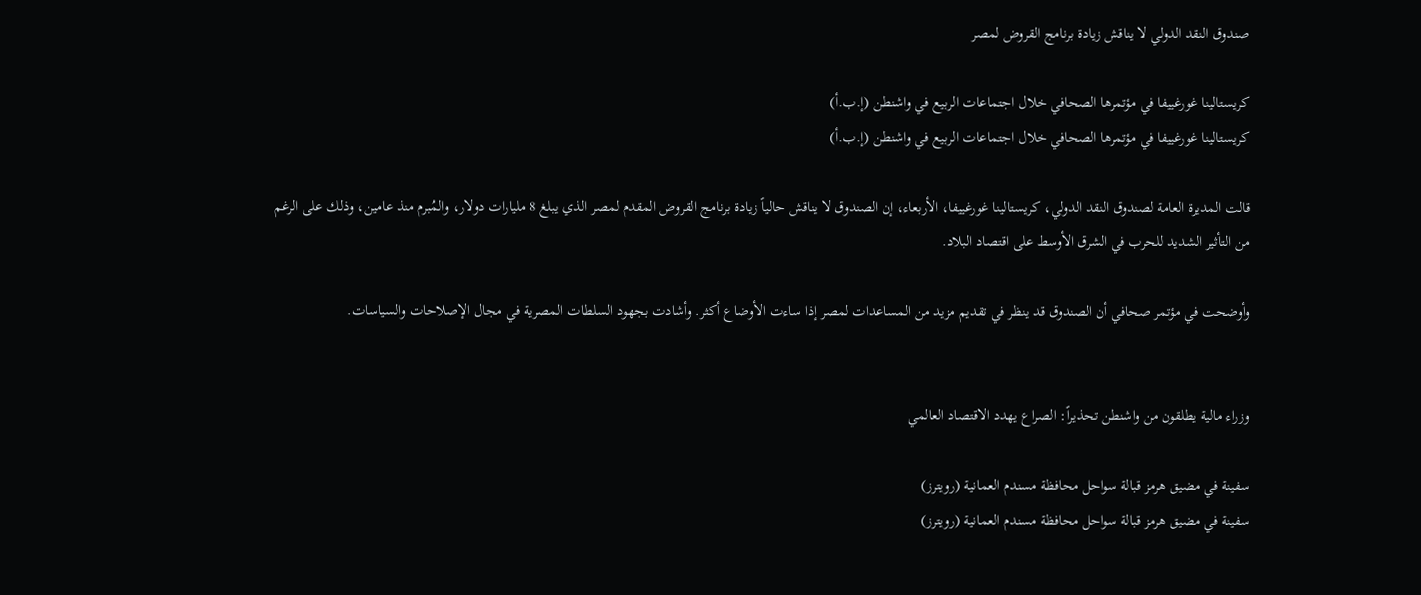صندوق النقد الدولي لا يناقش زيادة برنامج القروض لمصر

كريستالينا غورغييفا في مؤتمرها الصحافي خلال اجتماعات الربيع في واشنطن (إ.ب.أ)
كريستالينا غورغييفا في مؤتمرها الصحافي خلال اجتماعات الربيع في واشنطن (إ.ب.أ)

قالت المديرة العامة لصندوق النقد الدولي، كريستالينا غورغييفا، الأربعاء، إن الصندوق لا يناقش حالياً زيادة برنامج القروض المقدم لمصر الذي يبلغ 8 مليارات دولار، والمُبرم منذ عامين، وذلك على الرغم من التأثير الشديد للحرب في الشرق الأوسط على اقتصاد البلاد.

وأوضحت في مؤتمر صحافي أن الصندوق قد ينظر في تقديم مزيد من المساعدات لمصر إذا ساءت الأوضاع أكثر. وأشادت بجهود السلطات المصرية في مجال الإصلاحات والسياسات.


وزراء مالية يطلقون من واشنطن تحذيراً: الصراع يهدد الاقتصاد العالمي

سفينة في مضيق هرمز قبالة سواحل محافظة مسندم العمانية (رويترز)
سفينة في مضيق هرمز قبالة سواحل محافظة مسندم العمانية (رويترز)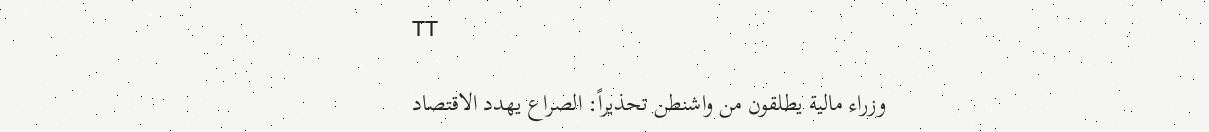TT

وزراء مالية يطلقون من واشنطن تحذيراً: الصراع يهدد الاقتصاد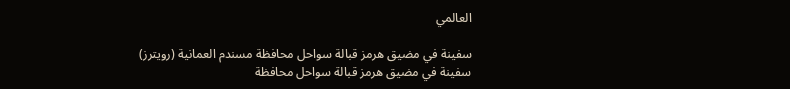العالمي

سفينة في مضيق هرمز قبالة سواحل محافظة مسندم العمانية (رويترز)
سفينة في مضيق هرمز قبالة سواحل محافظة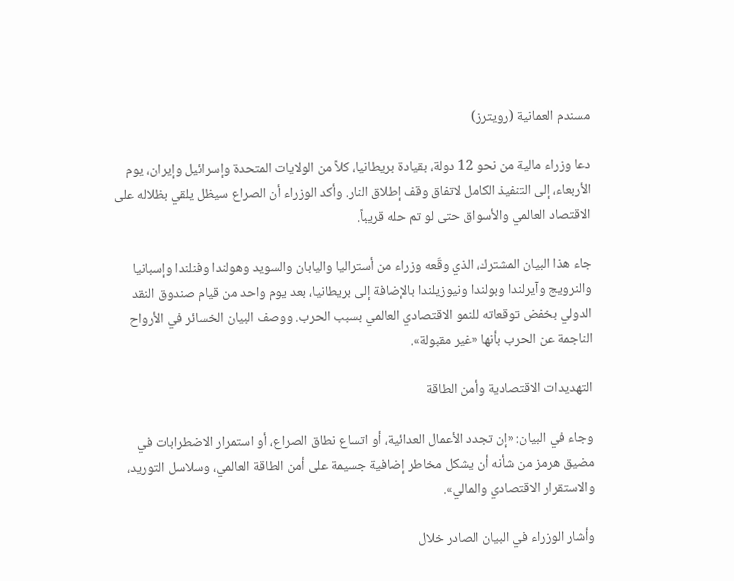مسندم العمانية (رويترز)

دعا وزراء مالية من نحو 12 دولة، بقيادة بريطانيا، كلاً من الولايات المتحدة وإسرائيل وإيران، يوم الأربعاء، إلى التنفيذ الكامل لاتفاق وقف إطلاق النار. وأكد الوزراء أن الصراع سيظل يلقي بظلاله على الاقتصاد العالمي والأسواق حتى لو تم حله قريباً.

جاء هذا البيان المشترك، الذي وقّعه وزراء من أستراليا واليابان والسويد وهولندا وفنلندا وإسبانيا والنرويج وآيرلندا وبولندا ونيوزيلندا بالإضافة إلى بريطانيا، بعد يوم واحد من قيام صندوق النقد الدولي بخفض توقعاته للنمو الاقتصادي العالمي بسبب الحرب. ووصف البيان الخسائر في الأرواح الناجمة عن الحرب بأنها «غير مقبولة».

التهديدات الاقتصادية وأمن الطاقة

وجاء في البيان: «إن تجدد الأعمال العدائية، أو اتساع نطاق الصراع، أو استمرار الاضطرابات في مضيق هرمز من شأنه أن يشكل مخاطر إضافية جسيمة على أمن الطاقة العالمي، وسلاسل التوريد، والاستقرار الاقتصادي والمالي».

وأشار الوزراء في البيان الصادر خلال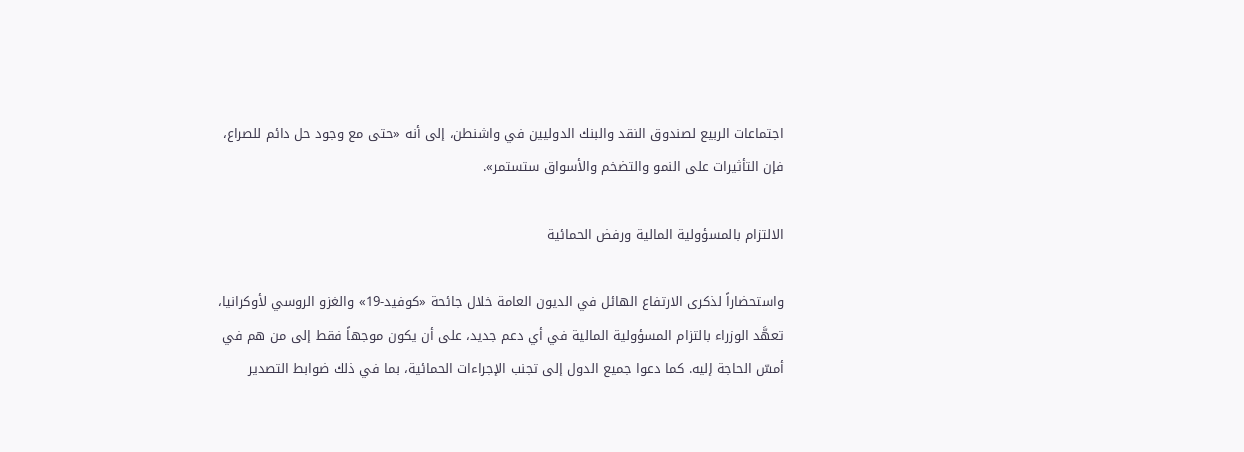اجتماعات الربيع لصندوق النقد والبنك الدوليين في واشنطن، إلى أنه «حتى مع وجود حل دائم للصراع، فإن التأثيرات على النمو والتضخم والأسواق ستستمر».

الالتزام بالمسؤولية المالية ورفض الحمائية

واستحضاراً لذكرى الارتفاع الهائل في الديون العامة خلال جائحة «كوفيد-19» والغزو الروسي لأوكرانيا، تعهَّد الوزراء بالتزام المسؤولية المالية في أي دعم جديد، على أن يكون موجهاً فقط إلى من هم في أمسّ الحاجة إليه. كما دعوا جميع الدول إلى تجنب الإجراءات الحمائية، بما في ذلك ضوابط التصدير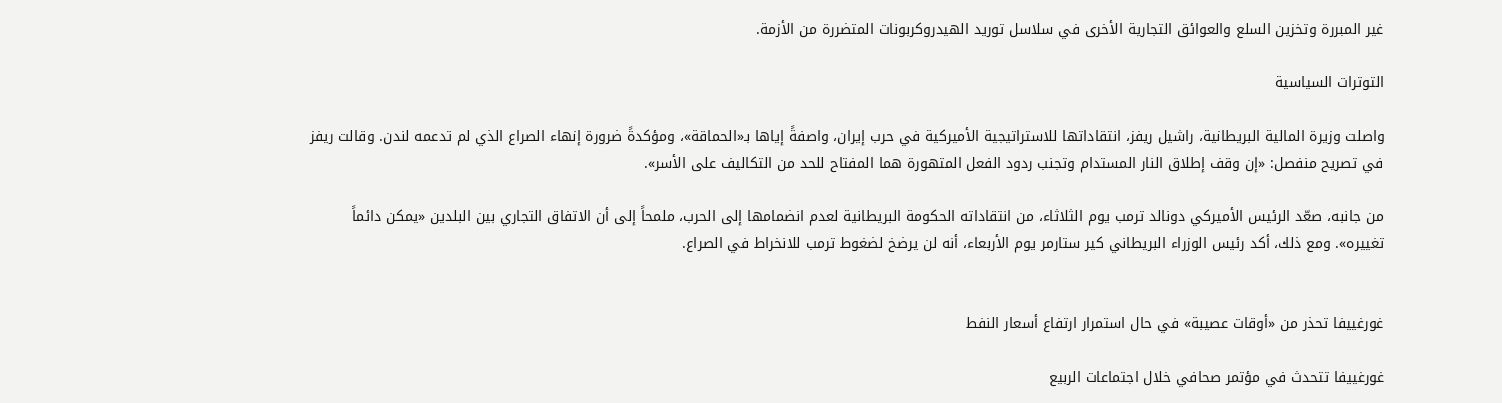غير المبررة وتخزين السلع والعوائق التجارية الأخرى في سلاسل توريد الهيدروكربونات المتضررة من الأزمة.

التوترات السياسية

واصلت وزيرة المالية البريطانية، راشيل ريفز، انتقاداتها للاستراتيجية الأميركية في حرب إيران، واصفةً إياها بـ«الحماقة»، ومؤكدةً ضرورة إنهاء الصراع الذي لم تدعمه لندن. وقالت ريفز في تصريح منفصل: «إن وقف إطلاق النار المستدام وتجنب ردود الفعل المتهورة هما المفتاح للحد من التكاليف على الأسر».

من جانبه، صعّد الرئيس الأميركي دونالد ترمب يوم الثلاثاء، من انتقاداته الحكومة البريطانية لعدم انضمامها إلى الحرب، ملمحاً إلى أن الاتفاق التجاري بين البلدين «يمكن دائماً تغييره». ومع ذلك، أكد رئيس الوزراء البريطاني كير ستارمر يوم الأربعاء، أنه لن يرضخ لضغوط ترمب للانخراط في الصراع.


غورغييفا تحذر من «أوقات عصيبة» في حال استمرار ارتفاع أسعار النفط

غورغييفا تتحدث في مؤتمر صحافي خلال اجتماعات الربيع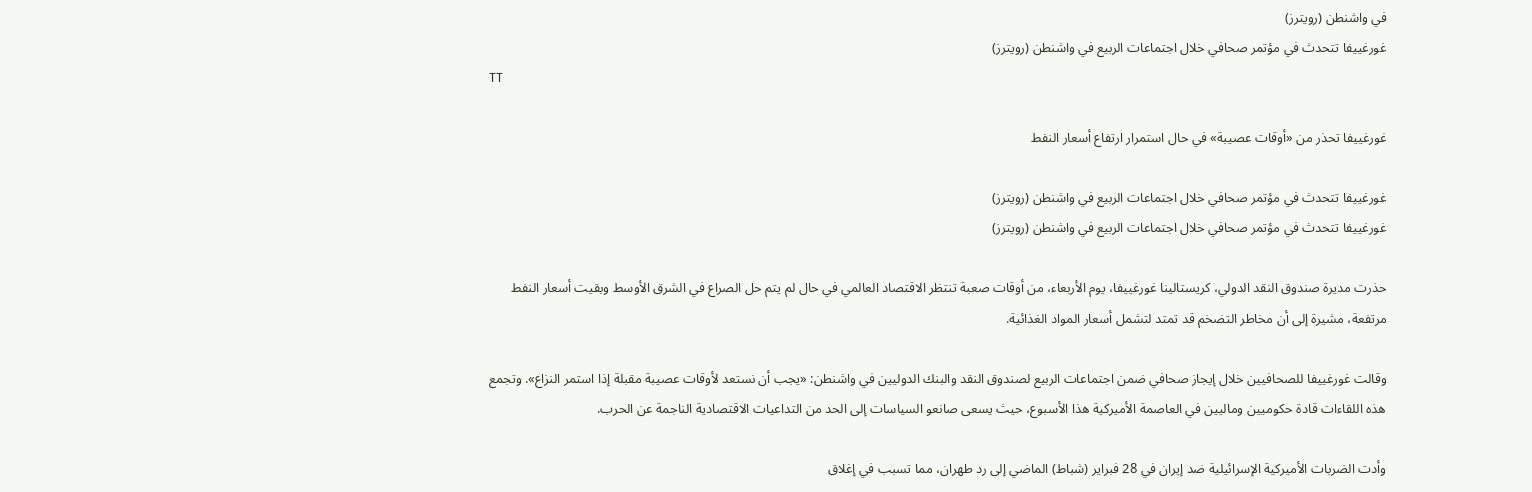في واشنطن (رويترز)
غورغييفا تتحدث في مؤتمر صحافي خلال اجتماعات الربيع في واشنطن (رويترز)
TT

غورغييفا تحذر من «أوقات عصيبة» في حال استمرار ارتفاع أسعار النفط

غورغييفا تتحدث في مؤتمر صحافي خلال اجتماعات الربيع في واشنطن (رويترز)
غورغييفا تتحدث في مؤتمر صحافي خلال اجتماعات الربيع في واشنطن (رويترز)

حذرت مديرة صندوق النقد الدولي، كريستالينا غورغييفا، يوم الأربعاء، من أوقات صعبة تنتظر الاقتصاد العالمي في حال لم يتم حل الصراع في الشرق الأوسط وبقيت أسعار النفط مرتفعة، مشيرة إلى أن مخاطر التضخم قد تمتد لتشمل أسعار المواد الغذائية.

وقالت غورغييفا للصحافيين خلال إيجاز صحافي ضمن اجتماعات الربيع لصندوق النقد والبنك الدوليين في واشنطن: «يجب أن نستعد لأوقات عصيبة مقبلة إذا استمر النزاع». وتجمع هذه اللقاءات قادة حكوميين وماليين في العاصمة الأميركية هذا الأسبوع، حيث يسعى صانعو السياسات إلى الحد من التداعيات الاقتصادية الناجمة عن الحرب.

وأدت الضربات الأميركية الإسرائيلية ضد إيران في 28 فبراير (شباط) الماضي إلى رد طهران، مما تسبب في إغلاق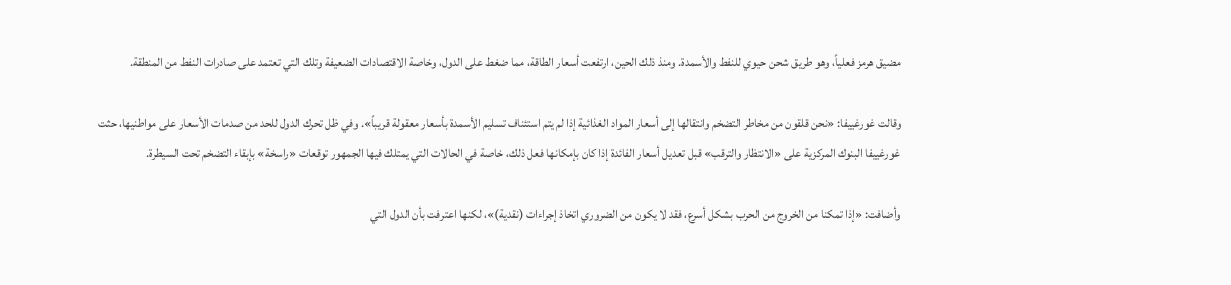مضيق هرمز فعلياً، وهو طريق شحن حيوي للنفط والأسمدة. ومنذ ذلك الحين، ارتفعت أسعار الطاقة، مما ضغط على الدول، وخاصة الاقتصادات الضعيفة وتلك التي تعتمد على صادرات النفط من المنطقة.

وقالت غورغييفا: «نحن قلقون من مخاطر التضخم وانتقالها إلى أسعار المواد الغذائية إذا لم يتم استئناف تسليم الأسمدة بأسعار معقولة قريباً». وفي ظل تحرك الدول للحد من صدمات الأسعار على مواطنيها، حثت غورغييفا البنوك المركزية على «الانتظار والترقب» قبل تعديل أسعار الفائدة إذا كان بإمكانها فعل ذلك، خاصة في الحالات التي يمتلك فيها الجمهور توقعات «راسخة» بإبقاء التضخم تحت السيطرة.

وأضافت: «إذا تمكنا من الخروج من الحرب بشكل أسرع، فقد لا يكون من الضروري اتخاذ إجراءات (نقدية)»، لكنها اعترفت بأن الدول التي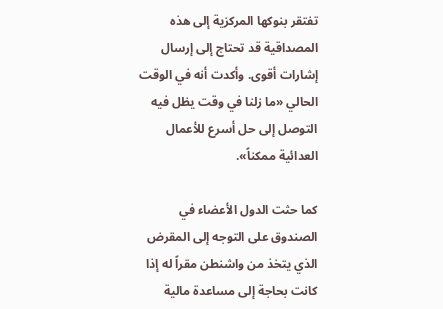تفتقر بنوكها المركزية إلى هذه المصداقية قد تحتاج إلى إرسال إشارات أقوى. وأكدت أنه في الوقت الحالي «ما زلنا في وقت يظل فيه التوصل إلى حل أسرع للأعمال العدائية ممكناً».

كما حثت الدول الأعضاء في الصندوق على التوجه إلى المقرض الذي يتخذ من واشنطن مقراً له إذا كانت بحاجة إلى مساعدة مالية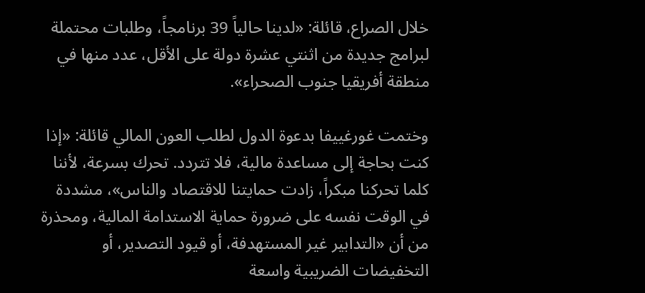خلال الصراع، قائلة: «لدينا حالياً 39 برنامجاً، وطلبات محتملة لبرامج جديدة من اثنتي عشرة دولة على الأقل، عدد منها في منطقة أفريقيا جنوب الصحراء».

وختمت غورغييفا بدعوة الدول لطلب العون المالي قائلة: «إذا كنت بحاجة إلى مساعدة مالية، فلا تتردد. تحرك بسرعة، لأننا كلما تحركنا مبكراً، زادت حمايتنا للاقتصاد والناس»، مشددة في الوقت نفسه على ضرورة حماية الاستدامة المالية، ومحذرة من أن «التدابير غير المستهدفة، أو قيود التصدير، أو التخفيضات الضريبية واسعة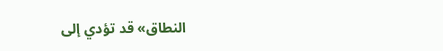النطاق» قد تؤدي إلى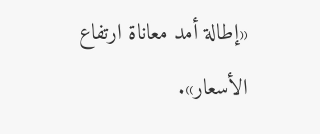«إطالة أمد معاناة ارتفاع الأسعار».